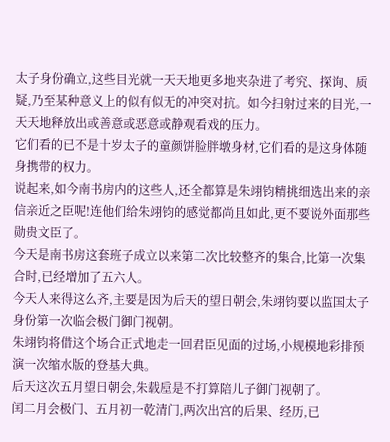太子身份确立,这些目光就一天天地更多地夹杂进了考究、探询、质疑,乃至某种意义上的似有似无的冲突对抗。如今扫射过来的目光,一天天地释放出或善意或恶意或静观看戏的压力。
它们看的已不是十岁太子的童颜饼脸胖墩身材,它们看的是这身体随身携带的权力。
说起来,如今南书房内的这些人,还全都算是朱翊钧精挑细选出来的亲信亲近之臣呢!连他们给朱翊钧的感觉都尚且如此,更不要说外面那些勋贵文臣了。
今天是南书房这套班子成立以来第二次比较整齐的集合,比第一次集合时,已经增加了五六人。
今天人来得这么齐,主要是因为后天的望日朝会,朱翊钧要以监国太子身份第一次临会极门御门视朝。
朱翊钧将借这个场合正式地走一回君臣见面的过场,小规模地彩排预演一次缩水版的登基大典。
后天这次五月望日朝会,朱载垕是不打算陪儿子御门视朝了。
闰二月会极门、五月初一乾清门,两次出宫的后果、经历,已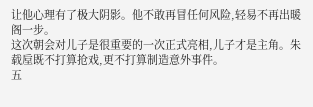让他心理有了极大阴影。他不敢再冒任何风险,轻易不再出暖阁一步。
这次朝会对儿子是很重要的一次正式亮相,儿子才是主角。朱载垕既不打算抢戏,更不打算制造意外事件。
五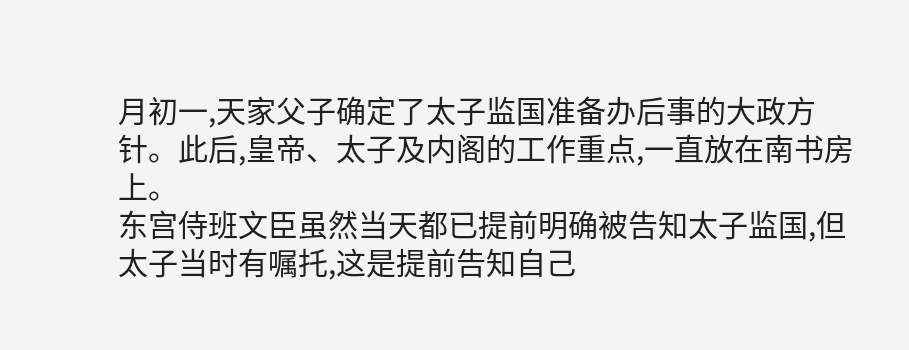月初一,天家父子确定了太子监国准备办后事的大政方针。此后,皇帝、太子及内阁的工作重点,一直放在南书房上。
东宫侍班文臣虽然当天都已提前明确被告知太子监国,但太子当时有嘱托,这是提前告知自己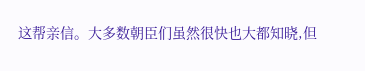这帮亲信。大多数朝臣们虽然很快也大都知晓,但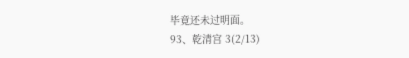毕竟还未过明面。
93、乾清宫 3(2/13)